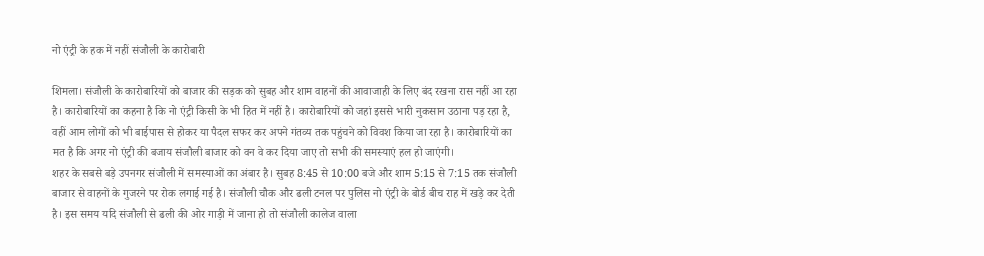नो एंट्री के हक में नहीं संजौली के कारोबारी

शिमला। संजौली के कारोबारियों को बाजार की सड़क को सुबह और शाम वाहनों की आवाजाही के लिए बंद रखना रास नहीं आ रहा है। कारोबारियों का कहना है कि नो एंट्री किसी के भी हित में नहीं है। कारोबारियों को जहां इससे भारी नुकसान उठाना पड़ रहा है, वहीं आम लोगों को भी बाईपास से होकर या पैदल सफर कर अपने गंतव्य तक पहुंचने को विवश किया जा रहा है। कारोबारियों का मत है कि अगर नो एंट्री की बजाय संजौली बाजार को वन वे कर दिया जाए तो सभी की समस्याएं हल हो जाएंगी।
शहर के सबसे बड़े उपनगर संजौली में समस्याओं का अंबार है। सुबह 8:45 से 10:00 बजे और शाम 5:15 से 7:15 तक संजौली बाजार से वाहनों के गुजरने पर रोक लगाई गई है। संजौली चौक और ढली टनल पर पुलिस नो एंट्री के बोर्ड बीच राह में खड़े कर देती है। इस समय यदि संजौली से ढली की ओर गाड़ी में जाना हो तो संजौली कालेज वाला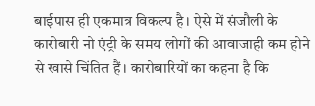बाईपास ही एकमात्र विकल्प है। ऐसे में संजौली के कारोबारी नो एंट्री के समय लोगों की आवाजाही कम होने से खासे चिंतित हैं। कारोबारियों का कहना है कि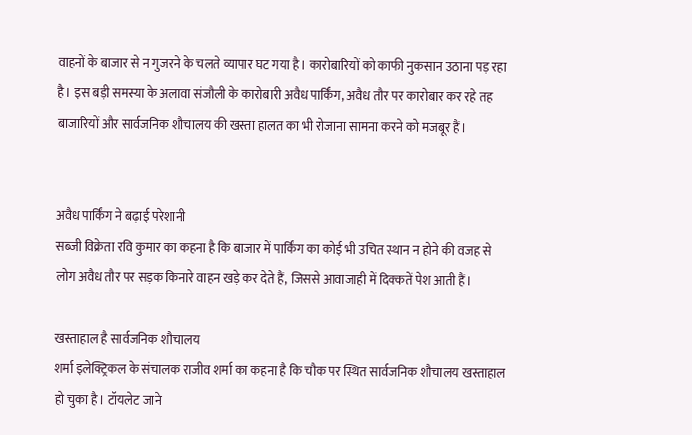वाहनों के बाजार से न गुजरने के चलते व्यापार घट गया है। कारोबारियों को काफी नुकसान उठाना पड़ रहा है। इस बड़ी समस्या के अलावा संजौली के कारोबारी अवैध पार्किंग, अवैध तौर पर कारोबार कर रहे तह बाजारियों और सार्वजनिक शौचालय की खस्ता हालत का भी रोजाना सामना करने को मजबूर हैं।


अवैध पार्किंग ने बढ़ाई परेशानी
सब्जी विक्रेता रवि कुमार का कहना है कि बाजार में पार्किंग का कोई भी उचित स्थान न होने की वजह से लोग अवैध तौर पर सड़क किनारे वाहन खड़े कर देते हैं, जिससे आवाजाही में दिक्कतें पेश आती हैं।

खस्ताहाल है सार्वजनिक शौचालय
शर्मा इलेक्ट्रिकल के संचालक राजीव शर्मा का कहना है कि चौक पर स्थित सार्वजनिक शौचालय खस्ताहाल हो चुका है। टॉयलेट जाने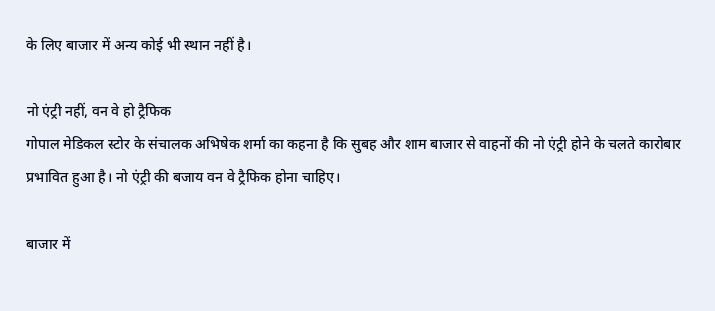के लिए बाजार में अन्य कोई भी स्थान नहीं है।

नो एंट्री नहीं, वन वे हो ट्रैफिक
गोपाल मेडिकल स्टोर के संचालक अभिषेक शर्मा का कहना है कि सुबह और शाम बाजार से वाहनों की नो एंट्री होने के चलते कारोबार प्रभावित हुआ है। नो एंट्री की बजाय वन वे ट्रैफिक होना चाहिए।

बाजार में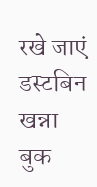रखे जाएं डस्टबिन
खन्ना बुक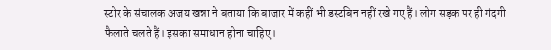स्टोर के संचालक अजय खन्ना ने बताया कि बाजार में कहीं भी डस्टबिन नहीं रखे गए हैं। लोग सड़क पर ही गंदगी फैलाते चलते हैं। इसका समाधान होना चाहिए।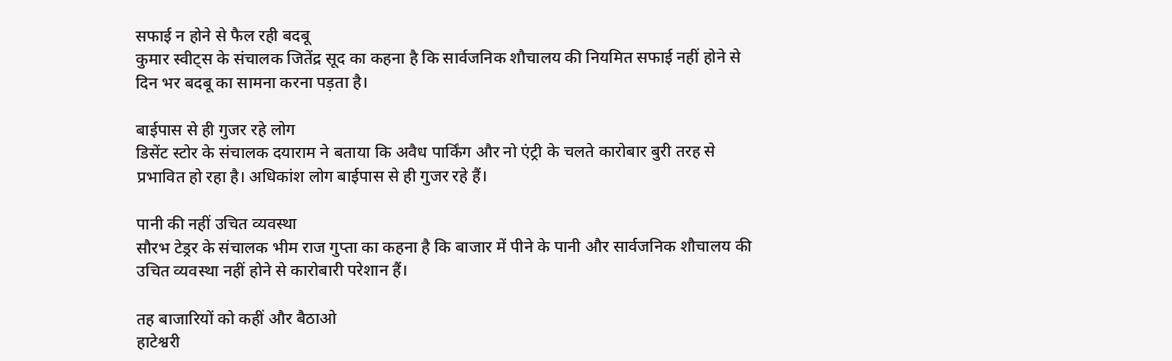सफाई न होने से फैल रही बदबू
कुमार स्वीट्स के संचालक जितेंद्र सूद का कहना है कि सार्वजनिक शौचालय की नियमित सफाई नहीं होने से दिन भर बदबू का सामना करना पड़ता है।

बाईपास से ही गुजर रहे लोग
डिसेंट स्टोर के संचालक दयाराम ने बताया कि अवैध पार्किंग और नो एंट्री के चलते कारोबार बुरी तरह से प्रभावित हो रहा है। अधिकांश लोग बाईपास से ही गुजर रहे हैं।

पानी की नहीं उचित व्यवस्था
सौरभ टेड्रर के संचालक भीम राज गुप्ता का कहना है कि बाजार में पीने के पानी और सार्वजनिक शौचालय की उचित व्यवस्था नहीं होने से कारोबारी परेशान हैं।

तह बाजारियों को कहीं और बैठाओ
हाटेश्वरी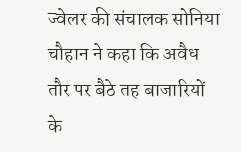ज्वेलर की संचालक सोनिया चौहान ने कहा कि अवैध तौर पर बैठे तह बाजारियों के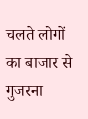चलते लोगों का बाजार से गुजरना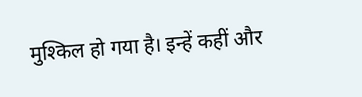मुश्किल हो गया है। इन्हें कहीं और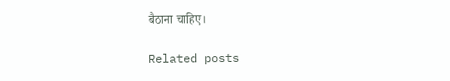बैठाना चाहिए।

Related posts